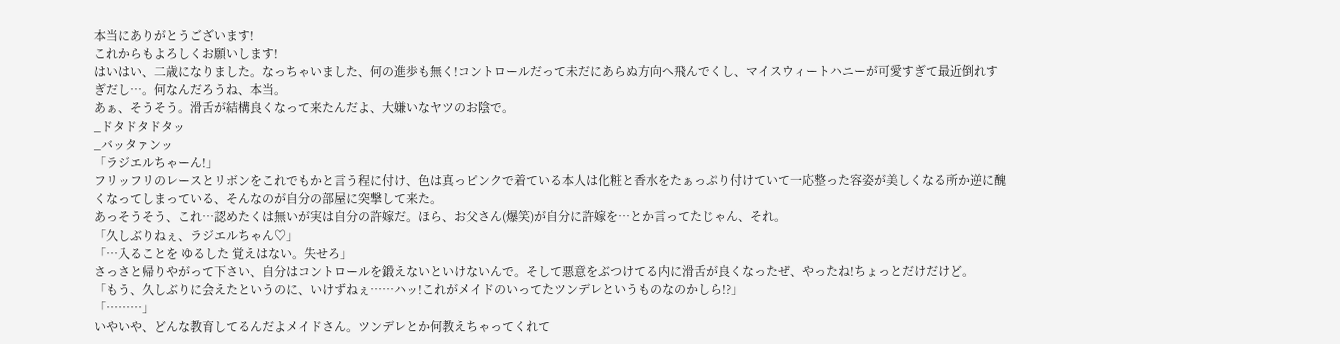本当にありがとうございます!
これからもよろしくお願いします!
はいはい、二歳になりました。なっちゃいました、何の進歩も無く!コントロールだって未だにあらぬ方向へ飛んでくし、マイスウィートハニーが可愛すぎて最近倒れすぎだし…。何なんだろうね、本当。
あぁ、そうそう。滑舌が結構良くなって来たんだよ、大嫌いなヤツのお陰で。
_ドタドタドタッ
_バッタァンッ
「ラジエルちゃーん!」
フリッフリのレースとリボンをこれでもかと言う程に付け、色は真っピンクで着ている本人は化粧と香水をたぁっぷり付けていて一応整った容姿が美しくなる所か逆に醜くなってしまっている、そんなのが自分の部屋に突撃して来た。
あっそうそう、これ…認めたくは無いが実は自分の許嫁だ。ほら、お父さん(爆笑)が自分に許嫁を…とか言ってたじゃん、それ。
「久しぶりねぇ、ラジエルちゃん♡」
「…入ることを ゆるした 覚えはない。失せろ」
さっさと帰りやがって下さい、自分はコントロールを鍛えないといけないんで。そして悪意をぶつけてる内に滑舌が良くなったぜ、やったね!ちょっとだけだけど。
「もう、久しぶりに会えたというのに、いけずねぇ……ハッ!これがメイドのいってたツンデレというものなのかしら!?」
「………」
いやいや、どんな教育してるんだよメイドさん。ツンデレとか何教えちゃってくれて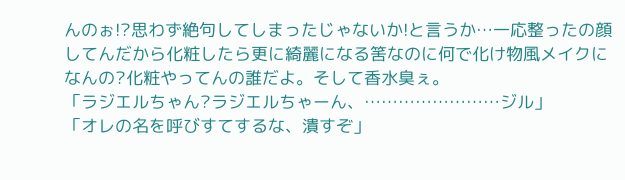んのぉ!?思わず絶句してしまったじゃないか!と言うか…一応整ったの顔してんだから化粧したら更に綺麗になる筈なのに何で化け物風メイクになんの?化粧やってんの誰だよ。そして香水臭ぇ。
「ラジエルちゃん?ラジエルちゃーん、……………………ジル」
「オレの名を呼びすてするな、潰すぞ」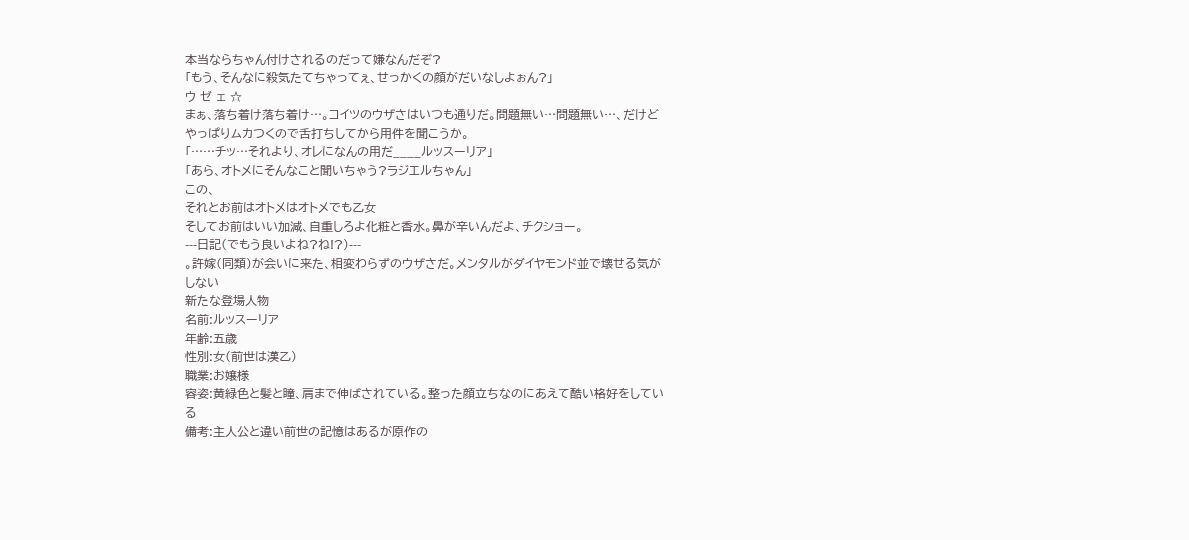本当ならちゃん付けされるのだって嫌なんだぞ?
「もう、そんなに殺気たてちゃってぇ、せっかくの顔がだいなしよぉん?」
ウ ゼ ェ ☆
まぁ、落ち着け落ち着け…。コイツのウザさはいつも通りだ。問題無い…問題無い…、だけどやっぱりムカつくので舌打ちしてから用件を聞こうか。
「……チッ…それより、オレになんの用だ____ルッスーリア」
「あら、オトメにそんなこと聞いちゃう?ラジエルちゃん」
この、
それとお前はオトメはオトメでも乙女
そしてお前はいい加減、自重しろよ化粧と香水。鼻が辛いんだよ、チクショー。
---日記(でもう良いよね?ね!?)---
。許嫁(同類)が会いに来た、相変わらずのウザさだ。メンタルがダイヤモンド並で壊せる気がしない
新たな登場人物
名前:ルッスーリア
年齢:五歳
性別:女(前世は漢乙)
職業:お嬢様
容姿:黄緑色と髪と瞳、肩まで伸ばされている。整った顔立ちなのにあえて酷い格好をしている
備考:主人公と違い前世の記憶はあるが原作の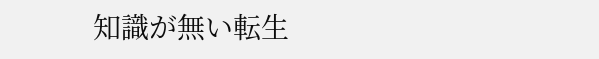知識が無い転生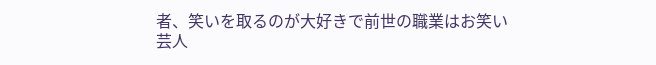者、笑いを取るのが大好きで前世の職業はお笑い芸人